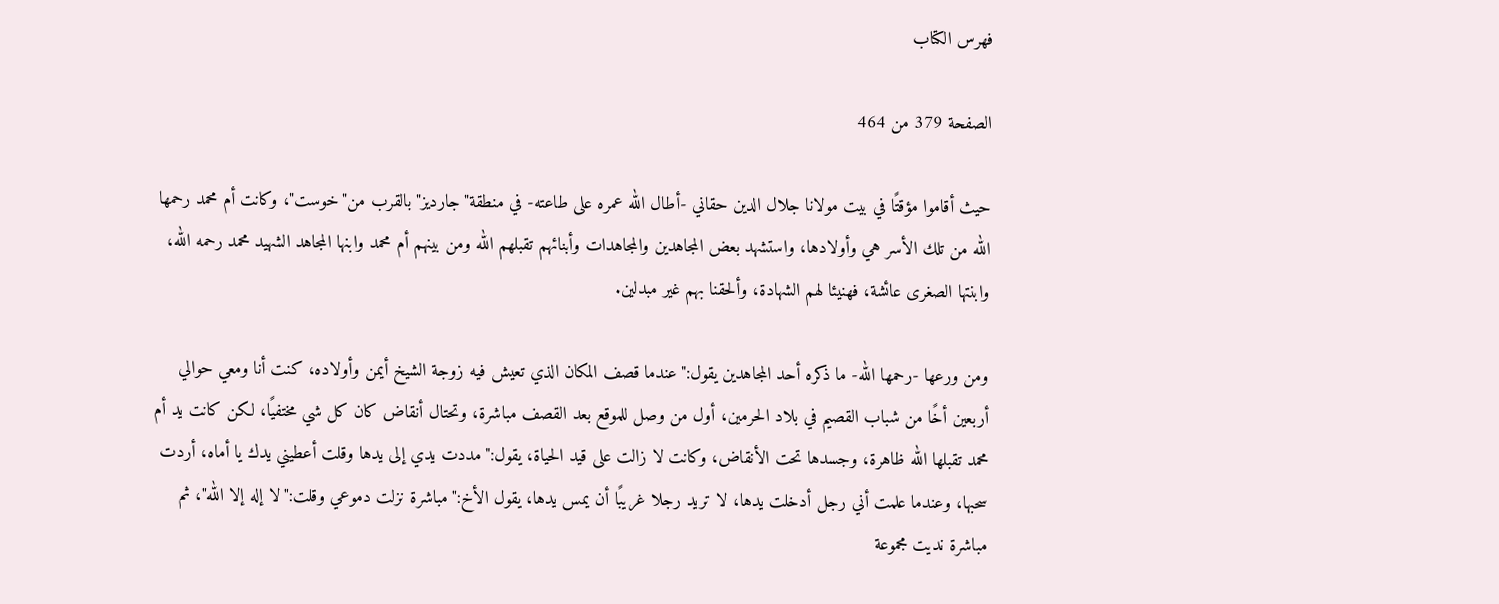فهرس الكتاب

الصفحة 379 من 464

حيث أقاموا مؤقتًا في بيت مولانا جلال الدين حقاني -أطال الله عمره على طاعته- في منطقة"جارديز"بالقرب من"خوست"، وكانت أم محمد رحمها الله من تلك الأسر هي وأولادها، واستشهد بعض المجاهدين والمجاهدات وأبنائهم تقبلهم الله ومن بينهم أم محمد وابنها المجاهد الشهيد محمد رحمه الله، وابنتها الصغرى عائشة، فهنيئا لهم الشهادة، وألحقنا بهم غير مبدلين.

ومن ورعها -رحمها الله- ما ذكره أحد المجاهدين يقول:"عندما قصف المكان الذي تعيش فيه زوجة الشيخ أيمن وأولاده، كنت أنا ومعي حوالي أربعين أخًا من شباب القصيم في بلاد الحرمين، أول من وصل للموقع بعد القصف مباشرة، وتحتال أنقاض كان كل شي مختفيًا، لكن كانت يد أم محمد تقبلها الله ظاهرة، وجسدها تحت الأنقاض، وكانت لا زالت على قيد الحياة، يقول:"مددت يدي إلى يدها وقلت أعطيني يدك يا أماه، أردت سحبها، وعندما علمت أني رجل أدخلت يدها، لا تريد رجلا غريبًا أن يمس يدها، يقول الأخ:"مباشرة نزلت دموعي وقلت:"لا إله إلا الله"، ثم مباشرة نديت مجموعة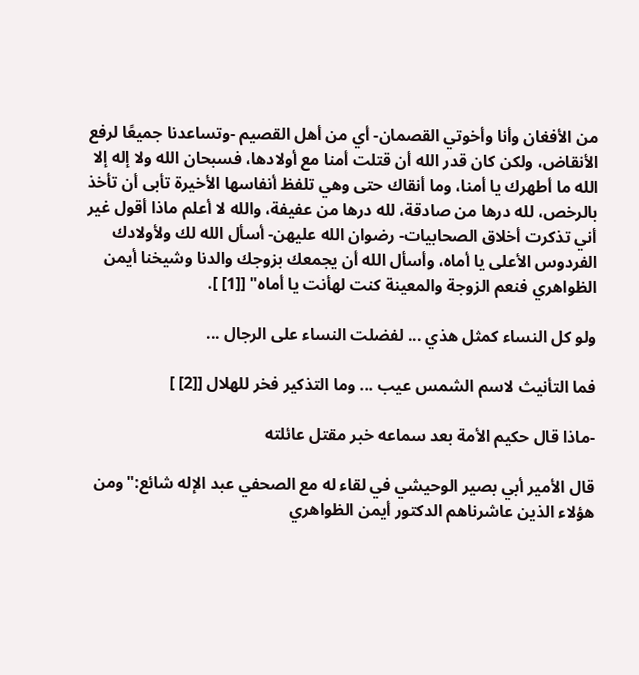من الأفغان وأنا وأخوتي القصمان- أي من أهل القصيم -وتساعدنا جميعًا لرفع الأنقاض، ولكن كان قدر الله أن قتلت أمنا مع أولادها، فسبحان الله ولا إله إلا الله ما أطهرك يا أمنا، وما أنقاك حتى وهي تلفظ أنفاسها الأخيرة تأبى أن تأخذ بالرخص، لله درها من صادقة، لله درها من عفيفة، والله لا أعلم ماذا أقول غير أني تذكرت أخلاق الصحابيات- رضوان الله عليهن- أسأل الله لك ولأولادك الفردوس الأعلى يا أماه، وأسأل الله أن يجمعك بزوجك والدنا وشيخنا أيمن الظواهري فنعم الزوجة والمعينة كنت لهأنت يا أماه" [[1] ].

ولو كل النساء كمثل هذي ... لفضلت النساء على الرجال ...

فما التأنيث لاسم الشمس عيب ... وما التذكير فخر للهلال [[2] ]

-ماذا قال حكيم الأمة بعد سماعه خبر مقتل عائلته

قال الأمير أبي بصير الوحيشي في لقاء له مع الصحفي عبد الإله شائع:"ومن هؤلاء الذين عاشرناهم الدكتور أيمن الظواهري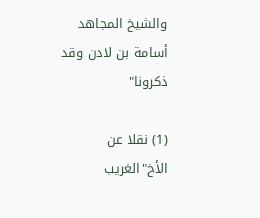والشيخ المجاهد أسامة بن لادن وقد ذكرونا"

(1) نقلا عن الأخ"الغريب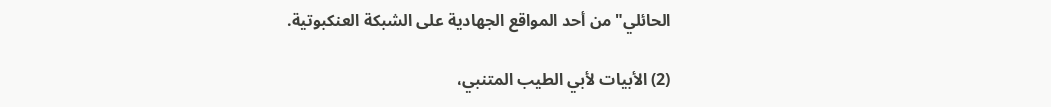الحائلي"من أحد المواقع الجهادية على الشبكة العنكبوتية.

(2) الأبيات لأبي الطيب المتنبي،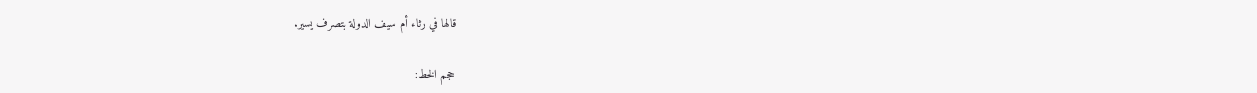قالها في رثاء أم سيف الدولة بتصرف يسير.

حجم الخط: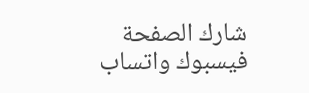شارك الصفحة
فيسبوك واتساب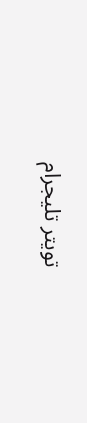تويتر تليجرام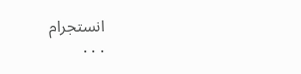انستجرام
. . .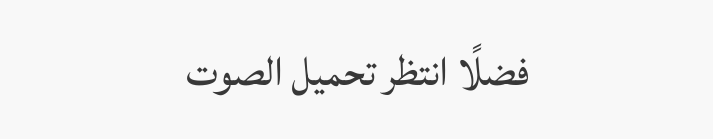فضلًا انتظر تحميل الصوت